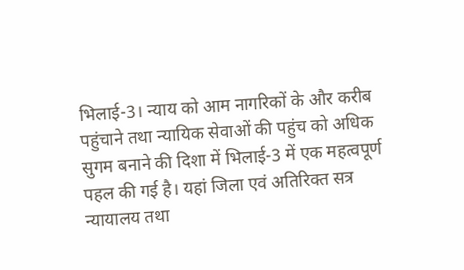भिलाई-3। न्याय को आम नागरिकों के और करीब पहुंचाने तथा न्यायिक सेवाओं की पहुंच को अधिक सुगम बनाने की दिशा में भिलाई-3 में एक महत्वपूर्ण पहल की गई है। यहां जिला एवं अतिरिक्त सत्र न्यायालय तथा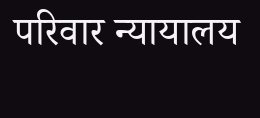परिवार न्यायालय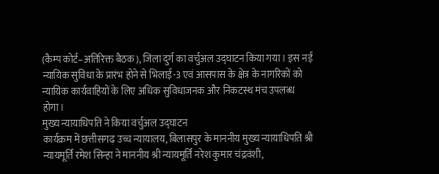(कैम्प कोर्ट–अतिरिक्त बैठक), जिला दुर्ग का वर्चुअल उद्घाटन किया गया। इस नई न्यायिक सुविधा के प्रारंभ होने से भिलाई-3 एवं आसपास के क्षेत्र के नागरिकों को न्यायिक कार्यवाहियों के लिए अधिक सुविधाजनक और निकटस्थ मंच उपलब्ध होगा।
मुख्य न्यायाधिपति ने किया वर्चुअल उद्घाटन
कार्यक्रम में छत्तीसगढ़ उच्च न्यायालय, बिलासपुर के माननीय मुख्य न्यायाधिपति श्री न्यायमूर्ति रमेश सिन्हा ने माननीय श्री न्यायमूर्ति नरेश कुमार चंद्रवंशी,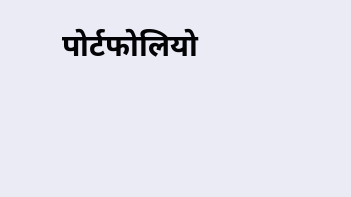पोर्टफोलियो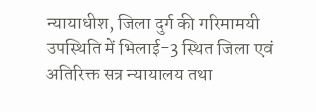न्यायाधीश, जिला दुर्ग की गरिमामयी उपस्थिति में भिलाई-3 स्थित जिला एवं अतिरिक्त सत्र न्यायालय तथा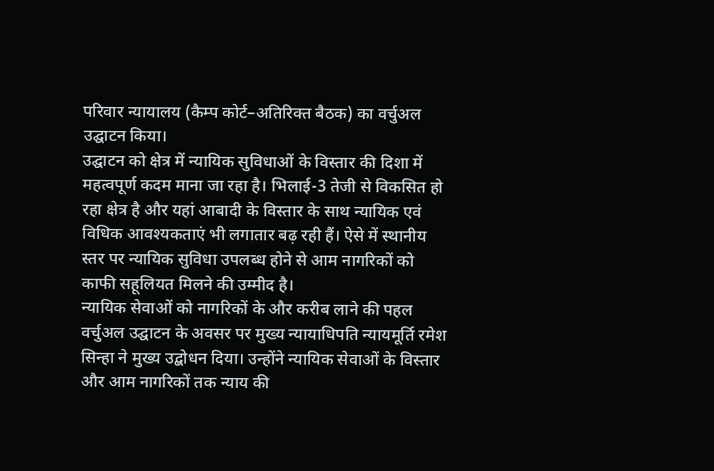परिवार न्यायालय (कैम्प कोर्ट–अतिरिक्त बैठक) का वर्चुअल उद्घाटन किया।
उद्घाटन को क्षेत्र में न्यायिक सुविधाओं के विस्तार की दिशा में महत्वपूर्ण कदम माना जा रहा है। भिलाई-3 तेजी से विकसित हो रहा क्षेत्र है और यहां आबादी के विस्तार के साथ न्यायिक एवं विधिक आवश्यकताएं भी लगातार बढ़ रही हैं। ऐसे में स्थानीय स्तर पर न्यायिक सुविधा उपलब्ध होने से आम नागरिकों को काफी सहूलियत मिलने की उम्मीद है।
न्यायिक सेवाओं को नागरिकों के और करीब लाने की पहल
वर्चुअल उद्घाटन के अवसर पर मुख्य न्यायाधिपति न्यायमूर्ति रमेश सिन्हा ने मुख्य उद्बोधन दिया। उन्होंने न्यायिक सेवाओं के विस्तार और आम नागरिकों तक न्याय की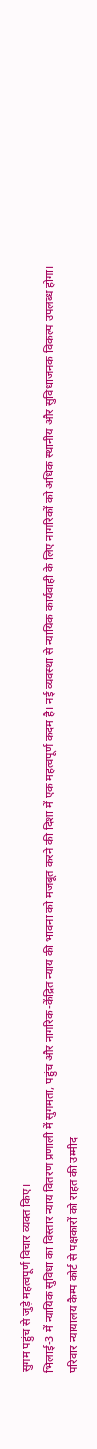सुगम पहुंच से जुड़े महत्वपूर्ण विचार व्यक्त किए।
भिलाई-3 में न्यायिक सुविधा का विस्तार न्याय वितरण प्रणाली में सुगमता, पहुंच और नागरिक-केंद्रित न्याय की भावना को मजबूत करने की दिशा में एक महत्वपूर्ण कदम है। नई व्यवस्था से न्यायिक कार्यवाही के लिए नागरिकों को अधिक स्थानीय और सुविधाजनक विकल्प उपलब्ध होगा।
परिवार न्यायालय कैम्प कोर्ट से पक्षकारों को राहत की उम्मीद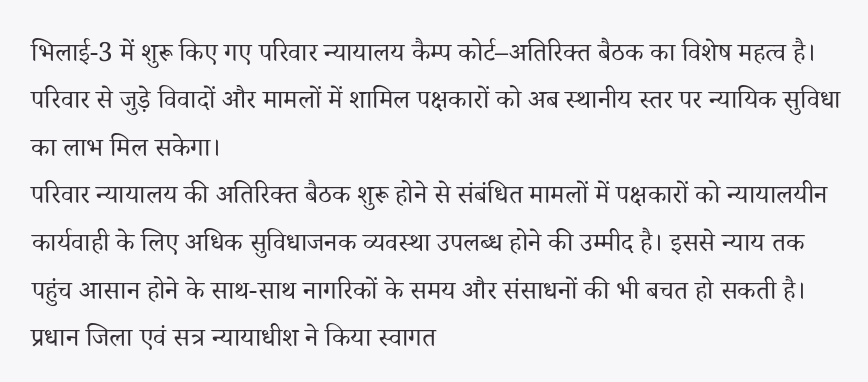भिलाई-3 में शुरू किए गए परिवार न्यायालय कैम्प कोर्ट–अतिरिक्त बैठक का विशेष महत्व है। परिवार से जुड़े विवादों और मामलों में शामिल पक्षकारों को अब स्थानीय स्तर पर न्यायिक सुविधा का लाभ मिल सकेगा।
परिवार न्यायालय की अतिरिक्त बैठक शुरू होने से संबंधित मामलों में पक्षकारों को न्यायालयीन कार्यवाही के लिए अधिक सुविधाजनक व्यवस्था उपलब्ध होने की उम्मीद है। इससे न्याय तक पहुंच आसान होने के साथ-साथ नागरिकों के समय और संसाधनों की भी बचत हो सकती है।
प्रधान जिला एवं सत्र न्यायाधीश ने किया स्वागत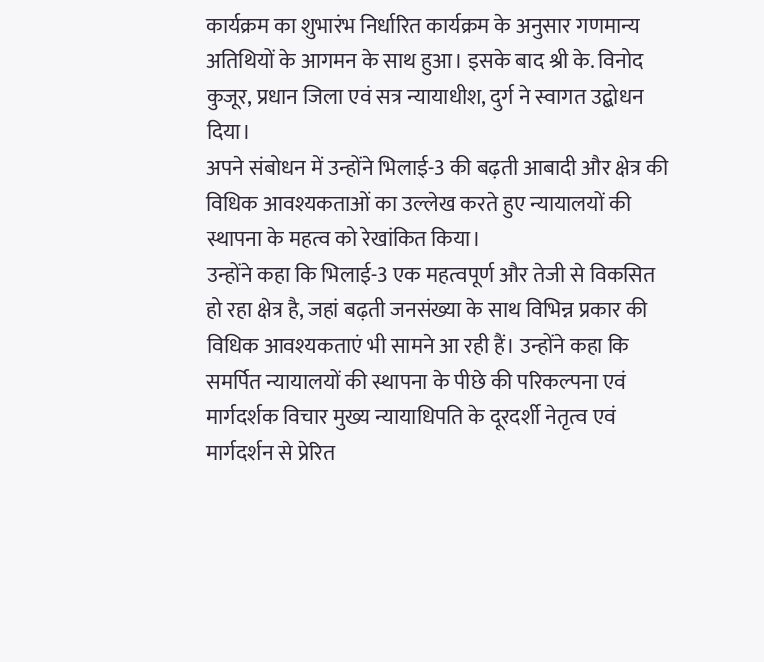कार्यक्रम का शुभारंभ निर्धारित कार्यक्रम के अनुसार गणमान्य अतिथियों के आगमन के साथ हुआ। इसके बाद श्री के. विनोद कुजूर, प्रधान जिला एवं सत्र न्यायाधीश, दुर्ग ने स्वागत उद्बोधन दिया।
अपने संबोधन में उन्होंने भिलाई-3 की बढ़ती आबादी और क्षेत्र की विधिक आवश्यकताओं का उल्लेख करते हुए न्यायालयों की स्थापना के महत्व को रेखांकित किया।
उन्होंने कहा कि भिलाई-3 एक महत्वपूर्ण और तेजी से विकसित हो रहा क्षेत्र है, जहां बढ़ती जनसंख्या के साथ विभिन्न प्रकार की विधिक आवश्यकताएं भी सामने आ रही हैं। उन्होंने कहा कि समर्पित न्यायालयों की स्थापना के पीछे की परिकल्पना एवं मार्गदर्शक विचार मुख्य न्यायाधिपति के दूरदर्शी नेतृत्व एवं मार्गदर्शन से प्रेरित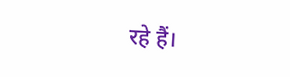रहे हैं।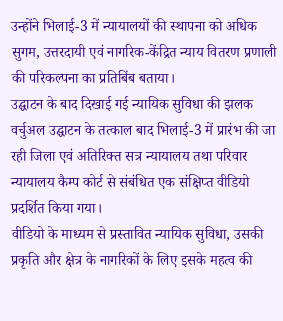उन्होंने भिलाई-3 में न्यायालयों की स्थापना को अधिक सुगम, उत्तरदायी एवं नागरिक-केंद्रित न्याय वितरण प्रणाली की परिकल्पना का प्रतिबिंब बताया।
उद्घाटन के बाद दिखाई गई न्यायिक सुविधा की झलक
वर्चुअल उद्घाटन के तत्काल बाद भिलाई-3 में प्रारंभ की जा रही जिला एवं अतिरिक्त सत्र न्यायालय तथा परिवार न्यायालय कैम्प कोर्ट से संबंधित एक संक्षिप्त वीडियो प्रदर्शित किया गया।
वीडियो के माध्यम से प्रस्तावित न्यायिक सुविधा, उसकी प्रकृति और क्षेत्र के नागरिकों के लिए इसके महत्व की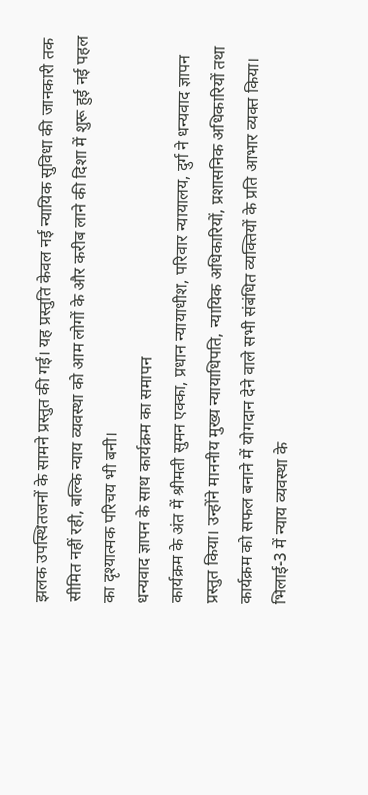झलक उपस्थितजनों के सामने प्रस्तुत की गई। यह प्रस्तुति केवल नई न्यायिक सुविधा की जानकारी तक सीमित नहीं रही, बल्कि न्याय व्यवस्था को आम लोगों के और करीब लाने की दिशा में शुरू हुई नई पहल का दृश्यात्मक परिचय भी बनी।
धन्यवाद ज्ञापन के साथ कार्यक्रम का समापन
कार्यक्रम के अंत में श्रीमती सुमन एक्का, प्रधान न्यायाधीश, परिवार न्यायालय, दुर्ग ने धन्यवाद ज्ञापन प्रस्तुत किया। उन्होंने माननीय मुख्य न्यायाधिपति, न्यायिक अधिकारियों, प्रशासनिक अधिकारियों तथा कार्यक्रम को सफल बनाने में योगदान देने वाले सभी संबंधित व्यक्तियों के प्रति आभार व्यक्त किया।
भिलाई-3 में न्याय व्यवस्था के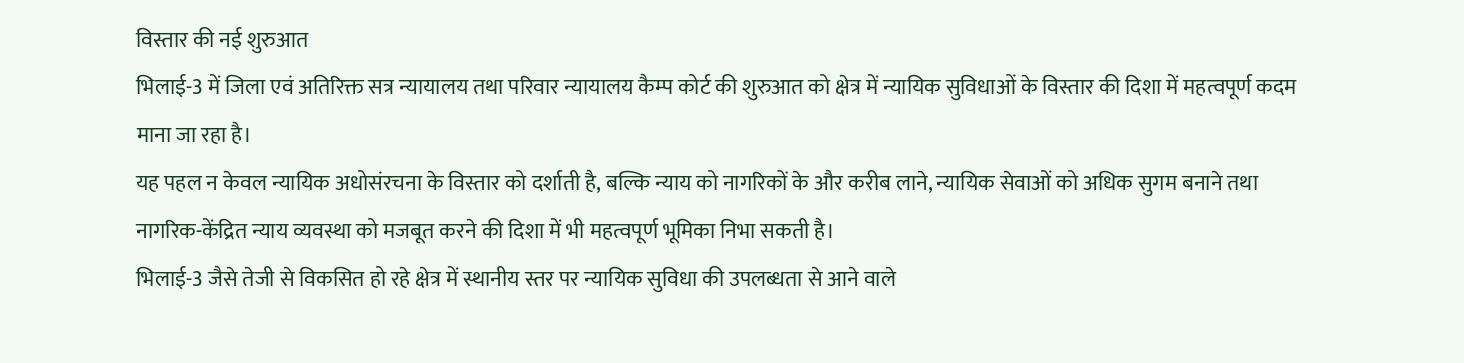विस्तार की नई शुरुआत
भिलाई-3 में जिला एवं अतिरिक्त सत्र न्यायालय तथा परिवार न्यायालय कैम्प कोर्ट की शुरुआत को क्षेत्र में न्यायिक सुविधाओं के विस्तार की दिशा में महत्वपूर्ण कदम माना जा रहा है।
यह पहल न केवल न्यायिक अधोसंरचना के विस्तार को दर्शाती है, बल्कि न्याय को नागरिकों के और करीब लाने, न्यायिक सेवाओं को अधिक सुगम बनाने तथा नागरिक-केंद्रित न्याय व्यवस्था को मजबूत करने की दिशा में भी महत्वपूर्ण भूमिका निभा सकती है।
भिलाई-3 जैसे तेजी से विकसित हो रहे क्षेत्र में स्थानीय स्तर पर न्यायिक सुविधा की उपलब्धता से आने वाले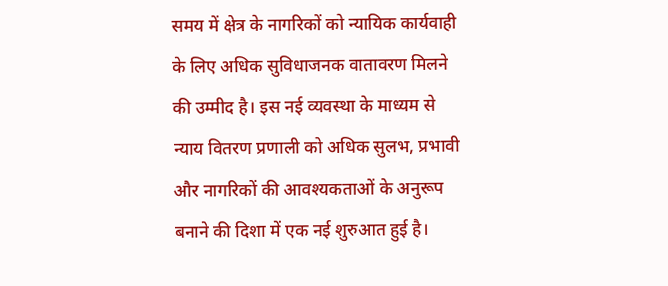समय में क्षेत्र के नागरिकों को न्यायिक कार्यवाही के लिए अधिक सुविधाजनक वातावरण मिलने की उम्मीद है। इस नई व्यवस्था के माध्यम से न्याय वितरण प्रणाली को अधिक सुलभ, प्रभावी और नागरिकों की आवश्यकताओं के अनुरूप बनाने की दिशा में एक नई शुरुआत हुई है।